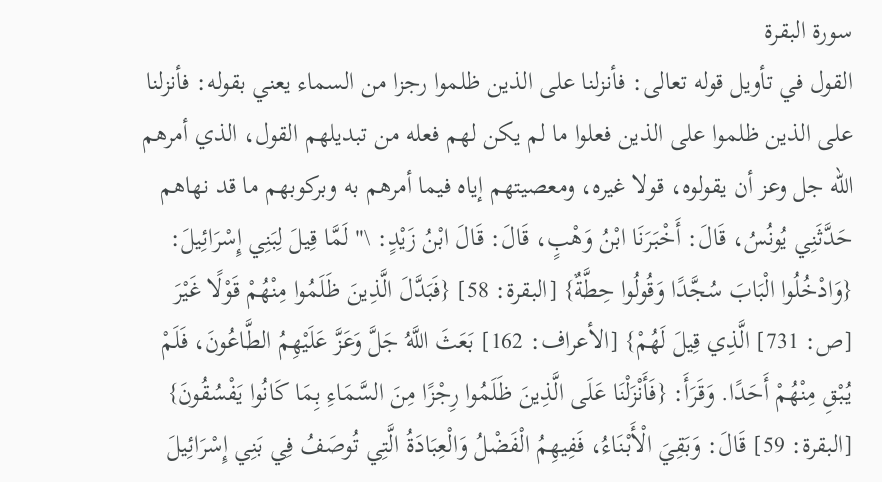سورة البقرة
القول في تأويل قوله تعالى: فأنزلنا على الذين ظلموا رجزا من السماء يعني بقوله: فأنزلنا على الذين ظلموا على الذين فعلوا ما لم يكن لهم فعله من تبديلهم القول، الذي أمرهم الله جل وعز أن يقولوه، قولا غيره، ومعصيتهم إياه فيما أمرهم به وبركوبهم ما قد نهاهم
حَدَّثَنِي يُونُسُ، قَالَ: أَخْبَرَنَا ابْنُ وَهْبٍ، قَالَ: قَالَ ابْنُ زَيْدٍ: \" لَمَّا قِيلَ لِبَنِي إِسْرَائِيلَ: {وَادْخُلُوا الْبَابَ سُجَّدًا وَقُولُوا حِطَّةٌ} [البقرة: 58] {فَبَدَّلَ الَّذِينَ ظَلَمُوا مِنْهُمْ قَوْلًا غَيْرَ [ص: 731] الَّذِي قِيلَ لَهُمْ} [الأعراف: 162] بَعَثَ اللَّهُ جَلَّ وَعَزَّ عَلَيْهِمُ الطَّاعُونَ، فَلَمْ يُبْقِ مِنْهُمْ أَحَدًا. وَقَرَأَ: {فَأَنْزَلْنَا عَلَى الَّذِينَ ظَلَمُوا رِجْزًا مِنَ السَّمَاءِ بِمَا كَانُوا يَفْسُقُونَ} [البقرة: 59] قَالَ: وَبَقِيَ الْأَبْنَاءُ، فَفِيهِمُ الْفَضْلُ وَالْعِبَادَةُ الَّتِي تُوصَفُ فِي بَنِي إِسْرَائِيلَ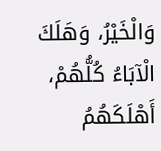وَالْخَيْرُ، وَهَلَكَ الْآبَاءُ كُلُّهُمْ، أَهْلَكَهُمُ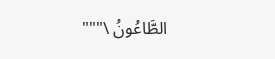الطَّاعُونُ \"""